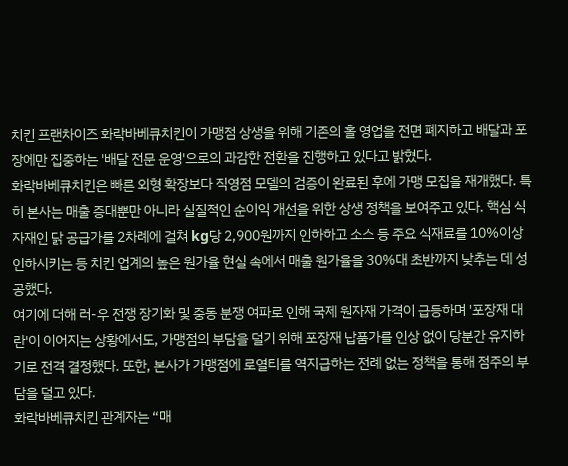치킨 프랜차이즈 화락바베큐치킨이 가맹점 상생을 위해 기존의 홀 영업을 전면 폐지하고 배달과 포장에만 집중하는 '배달 전문 운영'으로의 과감한 전환을 진행하고 있다고 밝혔다.
화락바베큐치킨은 빠른 외형 확장보다 직영점 모델의 검증이 완료된 후에 가맹 모집을 재개했다. 특히 본사는 매출 증대뿐만 아니라 실질적인 순이익 개선을 위한 상생 정책을 보여주고 있다. 핵심 식자재인 닭 공급가를 2차례에 걸쳐 kg당 2,900원까지 인하하고 소스 등 주요 식재료를 10%이상 인하시키는 등 치킨 업계의 높은 원가율 현실 속에서 매출 원가율을 30%대 초반까지 낮추는 데 성공했다.
여기에 더해 러-우 전쟁 장기화 및 중동 분쟁 여파로 인해 국제 원자재 가격이 급등하며 '포장재 대란'이 이어지는 상황에서도, 가맹점의 부담을 덜기 위해 포장재 납품가를 인상 없이 당분간 유지하기로 전격 결정했다. 또한, 본사가 가맹점에 로열티를 역지급하는 전례 없는 정책을 통해 점주의 부담을 덜고 있다.
화락바베큐치킨 관계자는 “매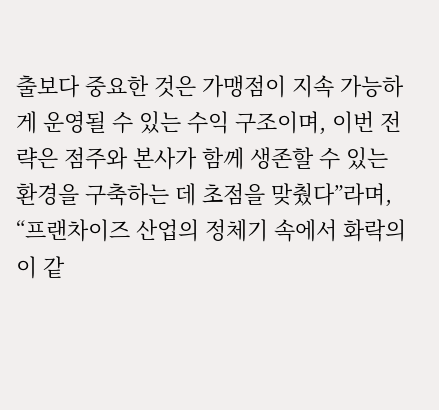출보다 중요한 것은 가맹점이 지속 가능하게 운영될 수 있는 수익 구조이며, 이번 전략은 점주와 본사가 함께 생존할 수 있는 환경을 구축하는 데 초점을 맞췄다”라며, “프랜차이즈 산업의 정체기 속에서 화락의 이 같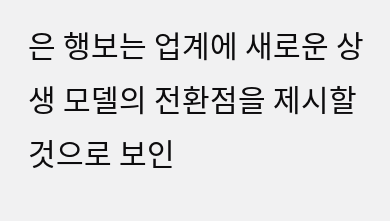은 행보는 업계에 새로운 상생 모델의 전환점을 제시할 것으로 보인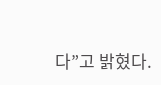다”고 밝혔다.